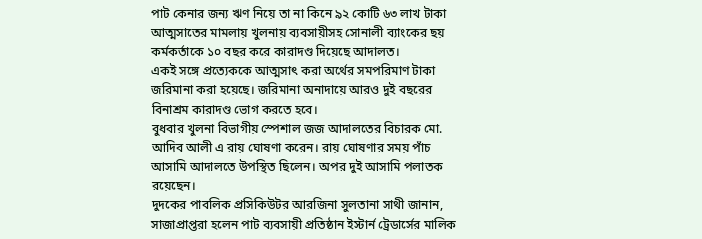পাট কেনার জন্য ঋণ নিয়ে তা না কিনে ৯২ কোটি ৬৩ লাখ টাকা আত্মসাতের মামলায় খুলনায় ব্যবসায়ীসহ সোনালী ব্যাংকের ছয় কর্মকর্তাকে ১০ বছর করে কারাদণ্ড দিয়েছে আদালত।
একই সঙ্গে প্রত্যেককে আত্মসাৎ করা অর্থের সমপরিমাণ টাকা জরিমানা করা হয়েছে। জরিমানা অনাদায়ে আরও দুই বছরের বিনাশ্রম কারাদণ্ড ভোগ করতে হবে।
বুধবার খুলনা বিভাগীয় স্পেশাল জজ আদালতের বিচারক মো. আদিব আলী এ রায় ঘোষণা করেন। রায় ঘোষণার সময় পাঁচ আসামি আদালতে উপস্থিত ছিলেন। অপর দুই আসামি পলাতক রয়েছেন।
দুদকের পাবলিক প্রসিকিউটর আরজিনা সুলতানা সাথী জানান, সাজাপ্রাপ্তরা হলেন পাট ব্যবসায়ী প্রতিষ্ঠান ইস্টার্ন ট্রেডার্সের মালিক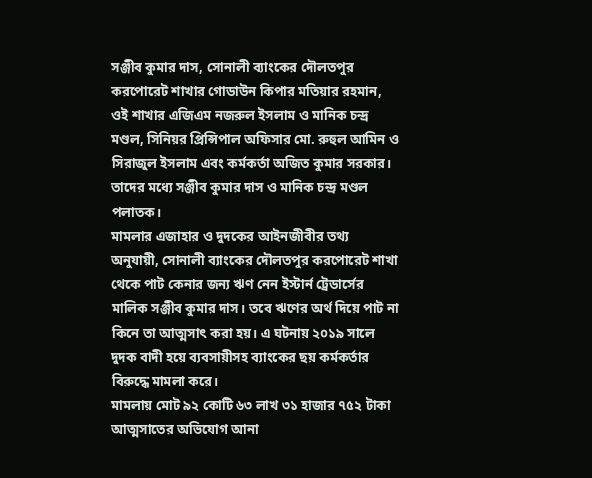সঞ্জীব কুমার দাস, সোনালী ব্যাংকের দৌলতপুর করপোরেট শাখার গোডাউন কিপার মতিয়ার রহমান, ওই শাখার এজিএম নজরুল ইসলাম ও মানিক চন্দ্র মণ্ডল, সিনিয়র প্রিন্সিপাল অফিসার মো. রুহুল আমিন ও সিরাজুল ইসলাম এবং কর্মকর্তা অজিত কুমার সরকার। তাদের মধ্যে সঞ্জীব কুমার দাস ও মানিক চন্দ্র মণ্ডল পলাতক।
মামলার এজাহার ও দুদকের আইনজীবীর তথ্য অনুযায়ী, সোনালী ব্যাংকের দৌলতপুর করপোরেট শাখা থেকে পাট কেনার জন্য ঋণ নেন ইস্টার্ন ট্রেডার্সের মালিক সঞ্জীব কুমার দাস। তবে ঋণের অর্থ দিয়ে পাট না কিনে তা আত্মসাৎ করা হয়। এ ঘটনায় ২০১৯ সালে দুদক বাদী হয়ে ব্যবসায়ীসহ ব্যাংকের ছয় কর্মকর্তার বিরুদ্ধে মামলা করে।
মামলায় মোট ৯২ কোটি ৬৩ লাখ ৩১ হাজার ৭৫২ টাকা আত্মসাতের অভিযোগ আনা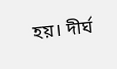হয়। দীর্ঘ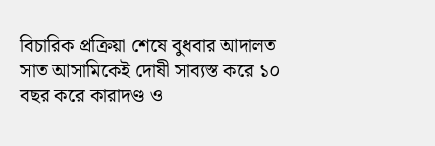বিচারিক প্রক্রিয়া শেষে বুধবার আদালত সাত আসামিকেই দোষী সাব্যস্ত করে ১০ বছর করে কারাদণ্ড ও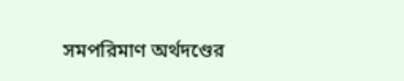সমপরিমাণ অর্থদণ্ডের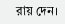রায় দেন।